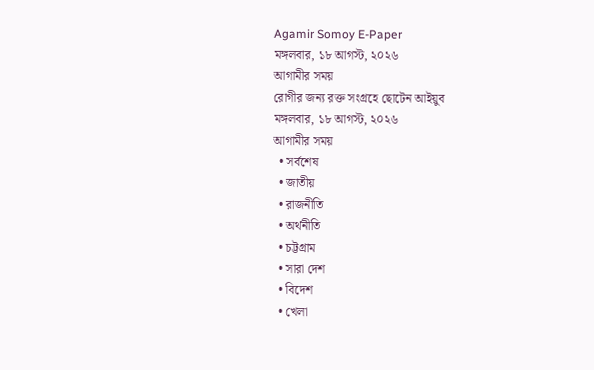Agamir Somoy E-Paper
মঙ্গলবার, ১৮ আগস্ট, ২০২৬
আগামীর সময়
রোগীর জন্য রক্ত সংগ্রহে ছোটেন আইয়ুব
মঙ্গলবার, ১৮ আগস্ট, ২০২৬
আগামীর সময়
  • সর্বশেষ
  • জাতীয়
  • রাজনীতি
  • অর্থনীতি
  • চট্টগ্রাম
  • সারা দেশ
  • বিদেশ
  • খেলা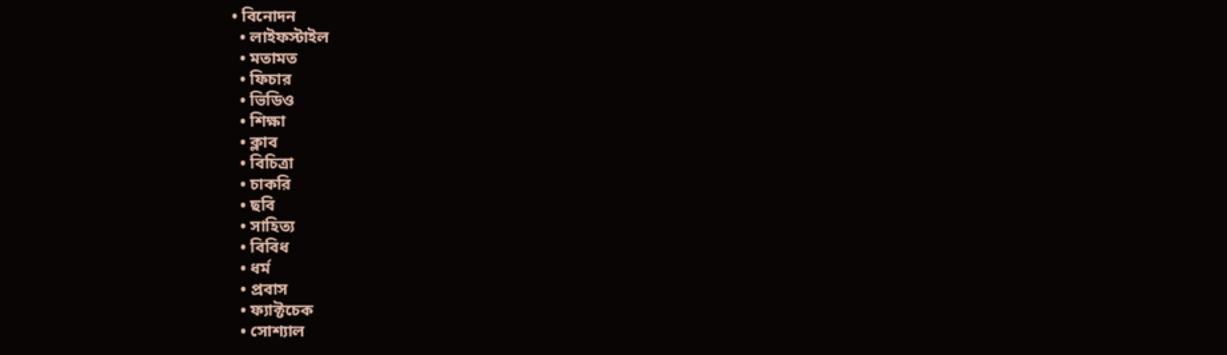• বিনোদন
  • লাইফস্টাইল
  • মতামত
  • ফিচার
  • ভিডিও
  • শিক্ষা
  • ক্লাব
  • বিচিত্রা
  • চাকরি
  • ছবি
  • সাহিত্য
  • বিবিধ
  • ধর্ম
  • প্রবাস
  • ফ্যাক্টচেক
  • সোশ্যাল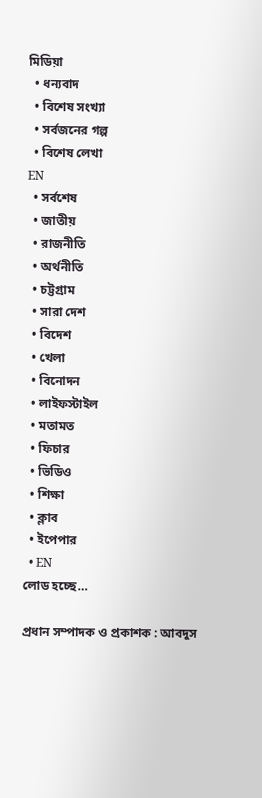মিডিয়া
  • ধন্যবাদ
  • বিশেষ সংখ্যা
  • সর্বজনের গল্প
  • বিশেষ লেখা
EN
  • সর্বশেষ
  • জাতীয়
  • রাজনীতি
  • অর্থনীতি
  • চট্টগ্রাম
  • সারা দেশ
  • বিদেশ
  • খেলা
  • বিনোদন
  • লাইফস্টাইল
  • মতামত
  • ফিচার
  • ভিডিও
  • শিক্ষা
  • ক্লাব
  • ইপেপার
  • EN
লোড হচ্ছে…

প্রধান সম্পাদক ও প্রকাশক : আবদুস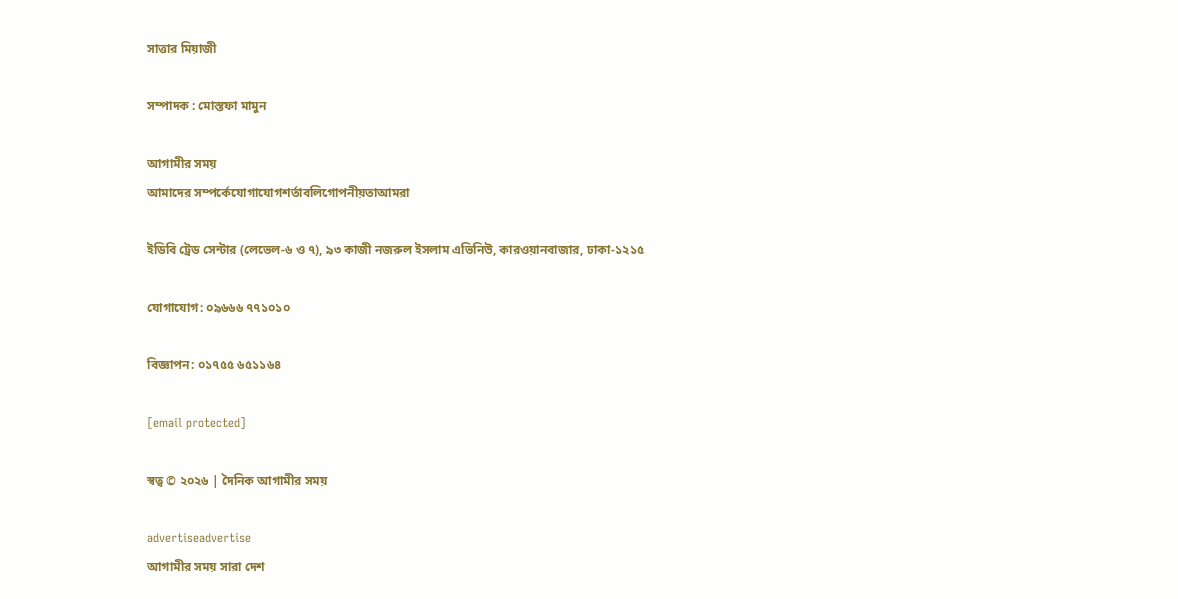সাত্তার মিয়াজী

সম্পাদক : মোস্তফা মামুন

আগামীর সময়
আমাদের সম্পর্কেযোগাযোগশর্তাবলিগোপনীয়তাআমরা

ইডিবি ট্রেড সেন্টার (লেভেল-৬ ও ৭), ৯৩ কাজী নজরুল ইসলাম এভিনিউ, কারওয়ানবাজার, ঢাকা-১২১৫

যোগাযোগ: ০৯৬৬৬ ৭৭১০১০

বিজ্ঞাপন: ০১৭৫৫ ৬৫১১৬৪

[email protected]

স্বত্ব © ২০২৬ | দৈনিক আগামীর সময়

advertiseadvertise
আগামীর সময় সারা দেশ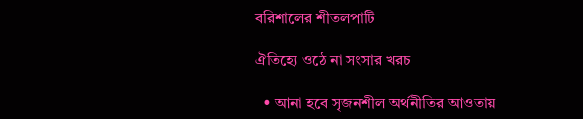বরিশালের শীতলপাটি

ঐতিহ্যে ওঠে না সংসার খরচ

  • আনা হবে সৃজনশীল অর্থনীতির আওতায়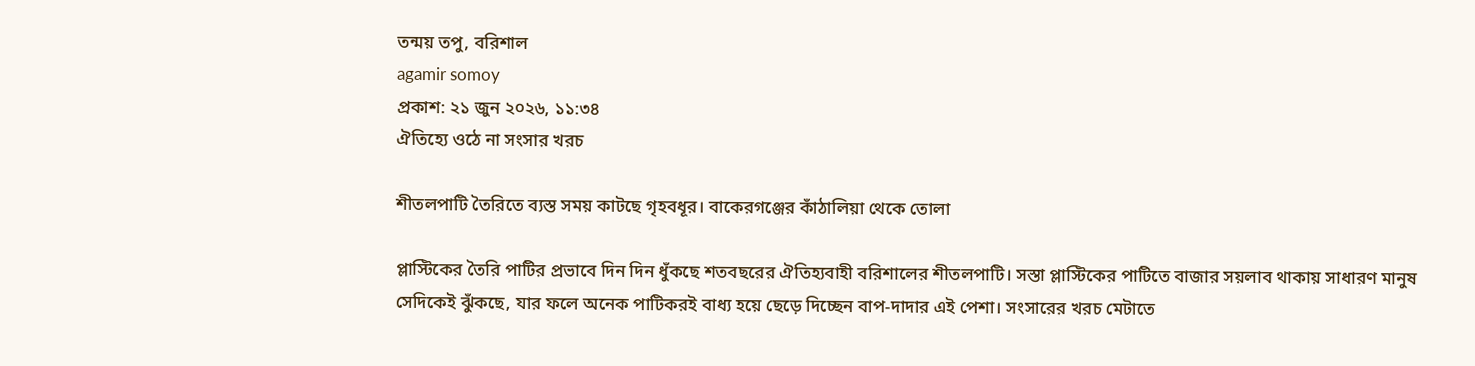তন্ময় তপু, বরিশাল
agamir somoy
প্রকাশ: ২১ জুন ২০২৬, ১১:৩৪
ঐতিহ্যে ওঠে না সংসার খরচ

শীতলপাটি তৈরিতে ব্যস্ত সময় কাটছে গৃহবধূর। বাকেরগঞ্জের কাঁঠালিয়া থেকে তোলা

প্লাস্টিকের তৈরি পাটির প্রভাবে দিন দিন ধুঁকছে শতবছরের ঐতিহ্যবাহী বরিশালের শীতলপাটি। সস্তা প্লাস্টিকের পাটিতে বাজার সয়লাব থাকায় সাধারণ মানুষ সেদিকেই ঝুঁকছে, যার ফলে অনেক পাটিকরই বাধ্য হয়ে ছেড়ে দিচ্ছেন বাপ-দাদার এই পেশা। সংসারের খরচ মেটাতে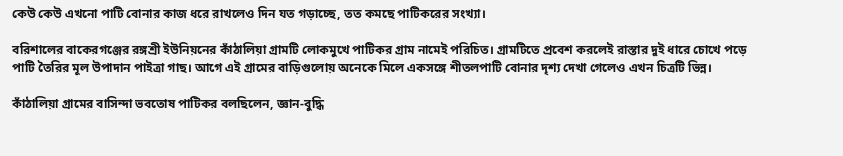কেউ কেউ এখনো পাটি বোনার কাজ ধরে রাখলেও দিন যত গড়াচ্ছে, তত কমছে পাটিকরের সংখ্যা।

বরিশালের বাকেরগঞ্জের রঙ্গশ্রী ইউনিয়নের কাঁঠালিয়া গ্রামটি লোকমুখে পাটিকর গ্রাম নামেই পরিচিত। গ্রামটিতে প্রবেশ করলেই রাস্তার দুই ধারে চোখে পড়ে পাটি তৈরির মূল উপাদান পাইত্রা গাছ। আগে এই গ্রামের বাড়িগুলোয় অনেকে মিলে একসঙ্গে শীতলপাটি বোনার দৃশ্য দেখা গেলেও এখন চিত্রটি ভিন্ন।

কাঁঠালিয়া গ্রামের বাসিন্দা ভবতোষ পাটিকর বলছিলেন, জ্ঞান-বুদ্ধি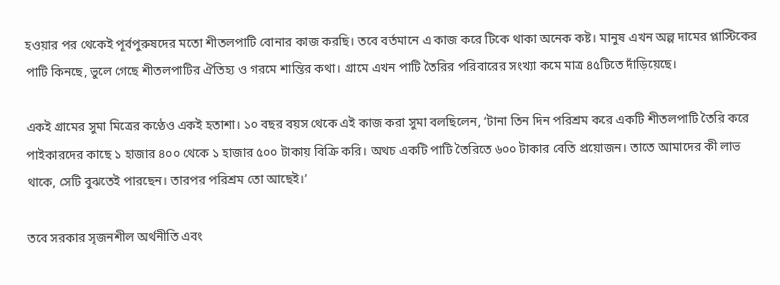হওয়ার পর থেকেই পূর্বপুরুষদের মতো শীতলপাটি বোনার কাজ করছি। তবে বর্তমানে এ কাজ করে টিকে থাকা অনেক কষ্ট। মানুষ এখন অল্প দামের প্লাস্টিকের পাটি কিনছে, ভুলে গেছে শীতলপাটির ঐতিহ্য ও গরমে শান্তির কথা। গ্রামে এখন পাটি তৈরির পরিবারের সংখ্যা কমে মাত্র ৪৫টিতে দাঁড়িয়েছে।

একই গ্রামের সুমা মিত্রের কণ্ঠেও একই হতাশা। ১০ বছর বয়স থেকে এই কাজ করা সুমা বলছিলেন, ‘টানা তিন দিন পরিশ্রম করে একটি শীতলপাটি তৈরি করে পাইকারদের কাছে ১ হাজার ৪০০ থেকে ১ হাজার ৫০০ টাকায় বিক্রি করি। অথচ একটি পাটি তৈরিতে ৬০০ টাকার বেতি প্রয়োজন। তাতে আমাদের কী লাভ থাকে, সেটি বুঝতেই পারছেন। তারপর পরিশ্রম তো আছেই।’

তবে সরকার সৃজনশীল অর্থনীতি এবং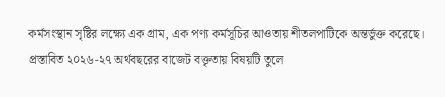কর্মসংস্থান সৃষ্টির লক্ষ্যে এক গ্রাম, এক পণ্য কর্মসূচির আওতায় শীতলপাটিকে অন্তর্ভুক্ত করেছে। প্রস্তাবিত ২০২৬-২৭ অর্থবছরের বাজেট বক্তৃতায় বিষয়টি তুলে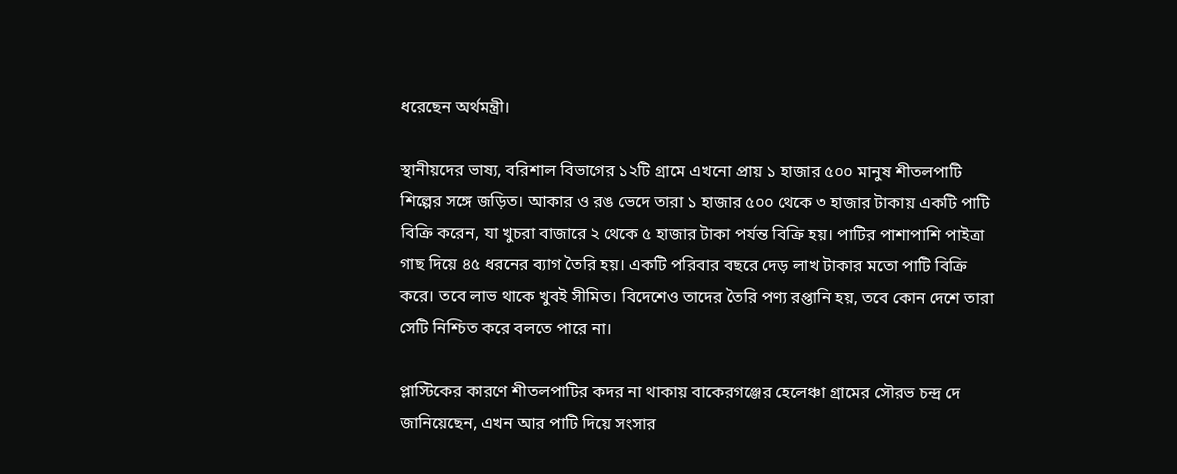ধরেছেন অর্থমন্ত্রী।

স্থানীয়দের ভাষ্য, বরিশাল বিভাগের ১২টি গ্রামে এখনো প্রায় ১ হাজার ৫০০ মানুষ শীতলপাটি শিল্পের সঙ্গে জড়িত। আকার ও রঙ ভেদে তারা ১ হাজার ৫০০ থেকে ৩ হাজার টাকায় একটি পাটি বিক্রি করেন, যা খুচরা বাজারে ২ থেকে ৫ হাজার টাকা পর্যন্ত বিক্রি হয়। পাটির পাশাপাশি পাইত্রা গাছ দিয়ে ৪৫ ধরনের ব্যাগ তৈরি হয়। একটি পরিবার বছরে দেড় লাখ টাকার মতো পাটি বিক্রি করে। তবে লাভ থাকে খুবই সীমিত। বিদেশেও তাদের তৈরি পণ্য রপ্তানি হয়, তবে কোন দেশে তারা সেটি নিশ্চিত করে বলতে পারে না।

প্লাস্টিকের কারণে শীতলপাটির কদর না থাকায় বাকেরগঞ্জের হেলেঞ্চা গ্রামের সৌরভ চন্দ্র দে জানিয়েছেন, এখন আর পাটি দিয়ে সংসার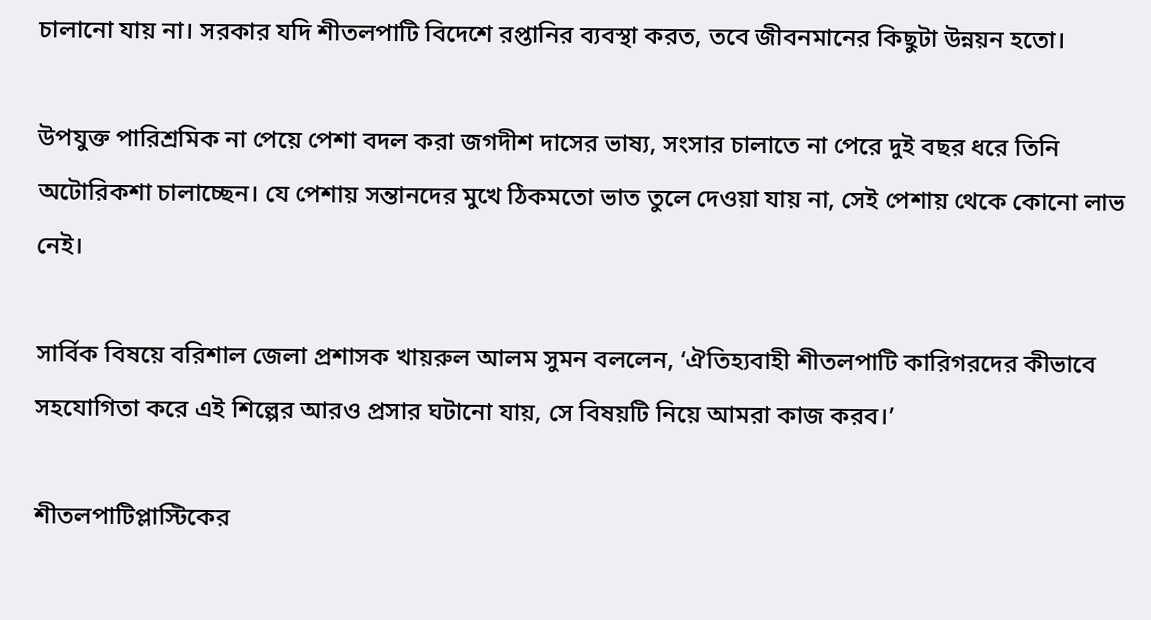চালানো যায় না। সরকার যদি শীতলপাটি বিদেশে রপ্তানির ব্যবস্থা করত, তবে জীবনমানের কিছুটা উন্নয়ন হতো।

উপযুক্ত পারিশ্রমিক না পেয়ে পেশা বদল করা জগদীশ দাসের ভাষ্য, সংসার চালাতে না পেরে দুই বছর ধরে তিনি অটোরিকশা চালাচ্ছেন। যে পেশায় সন্তানদের মুখে ঠিকমতো ভাত তুলে দেওয়া যায় না, সেই পেশায় থেকে কোনো লাভ নেই।

সার্বিক বিষয়ে বরিশাল জেলা প্রশাসক খায়রুল আলম সুমন বললেন, ‘ঐতিহ্যবাহী শীতলপাটি কারিগরদের কীভাবে সহযোগিতা করে এই শিল্পের আরও প্রসার ঘটানো যায়, সে বিষয়টি নিয়ে আমরা কাজ করব।’

শীতলপাটিপ্লাস্টিকের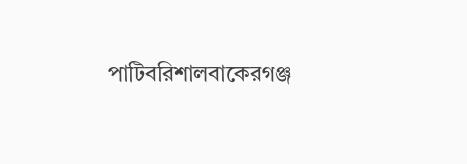পাটিবরিশালবাকেরগঞ্জ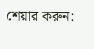শেয়ার করুন: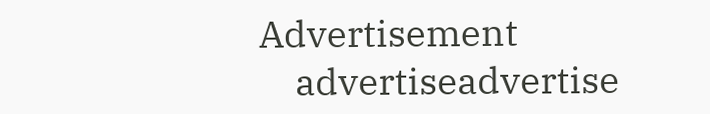Advertisement
    advertiseadvertise